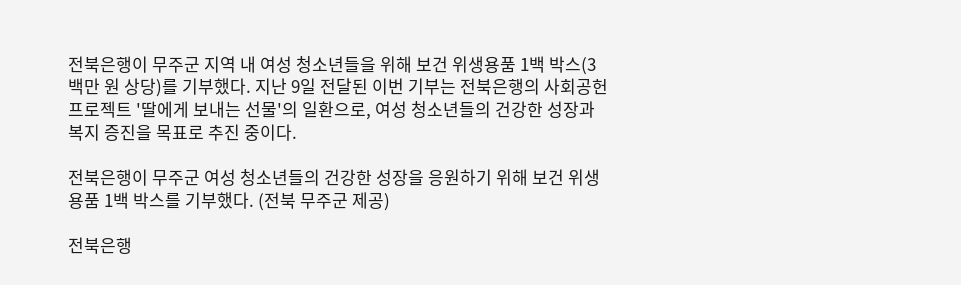전북은행이 무주군 지역 내 여성 청소년들을 위해 보건 위생용품 1백 박스(3백만 원 상당)를 기부했다. 지난 9일 전달된 이번 기부는 전북은행의 사회공헌 프로젝트 '딸에게 보내는 선물'의 일환으로, 여성 청소년들의 건강한 성장과 복지 증진을 목표로 추진 중이다.

전북은행이 무주군 여성 청소년들의 건강한 성장을 응원하기 위해 보건 위생용품 1백 박스를 기부했다. (전북 무주군 제공)

전북은행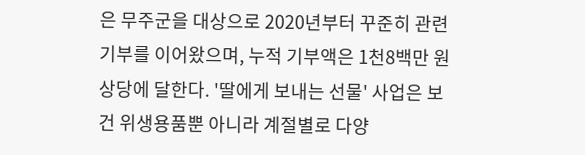은 무주군을 대상으로 2020년부터 꾸준히 관련 기부를 이어왔으며, 누적 기부액은 1천8백만 원 상당에 달한다. '딸에게 보내는 선물' 사업은 보건 위생용품뿐 아니라 계절별로 다양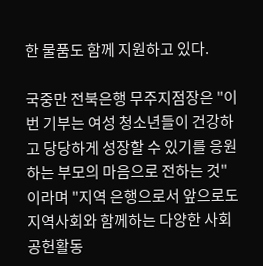한 물품도 함께 지원하고 있다.

국중만 전북은행 무주지점장은 "이번 기부는 여성 청소년들이 건강하고 당당하게 성장할 수 있기를 응원하는 부모의 마음으로 전하는 것"이라며 "지역 은행으로서 앞으로도 지역사회와 함께하는 다양한 사회공헌활동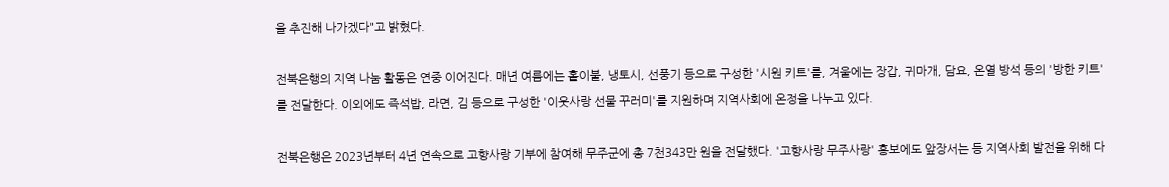을 추진해 나가겠다"고 밝혔다.

전북은행의 지역 나눔 활동은 연중 이어진다. 매년 여름에는 홑이불, 냉토시, 선풍기 등으로 구성한 '시원 키트'를, 겨울에는 장갑, 귀마개, 담요, 온열 방석 등의 '방한 키트'를 전달한다. 이외에도 즉석밥, 라면, 김 등으로 구성한 '이웃사랑 선물 꾸러미'를 지원하며 지역사회에 온정을 나누고 있다.

전북은행은 2023년부터 4년 연속으로 고향사랑 기부에 참여해 무주군에 총 7천343만 원을 전달했다. '고향사랑 무주사랑' 홍보에도 앞장서는 등 지역사회 발전을 위해 다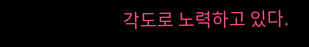각도로 노력하고 있다.